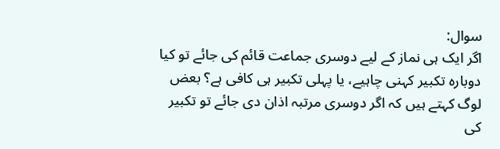سوال:
اگر ایک ہی نماز کے لیے دوسری جماعت قائم کی جائے تو کیا دوبارہ تکبیر کہنی چاہیے، یا پہلی تکبیر ہی کافی ہے؟ بعض لوگ کہتے ہیں کہ اگر دوسری مرتبہ اذان دی جائے تو تکبیر کی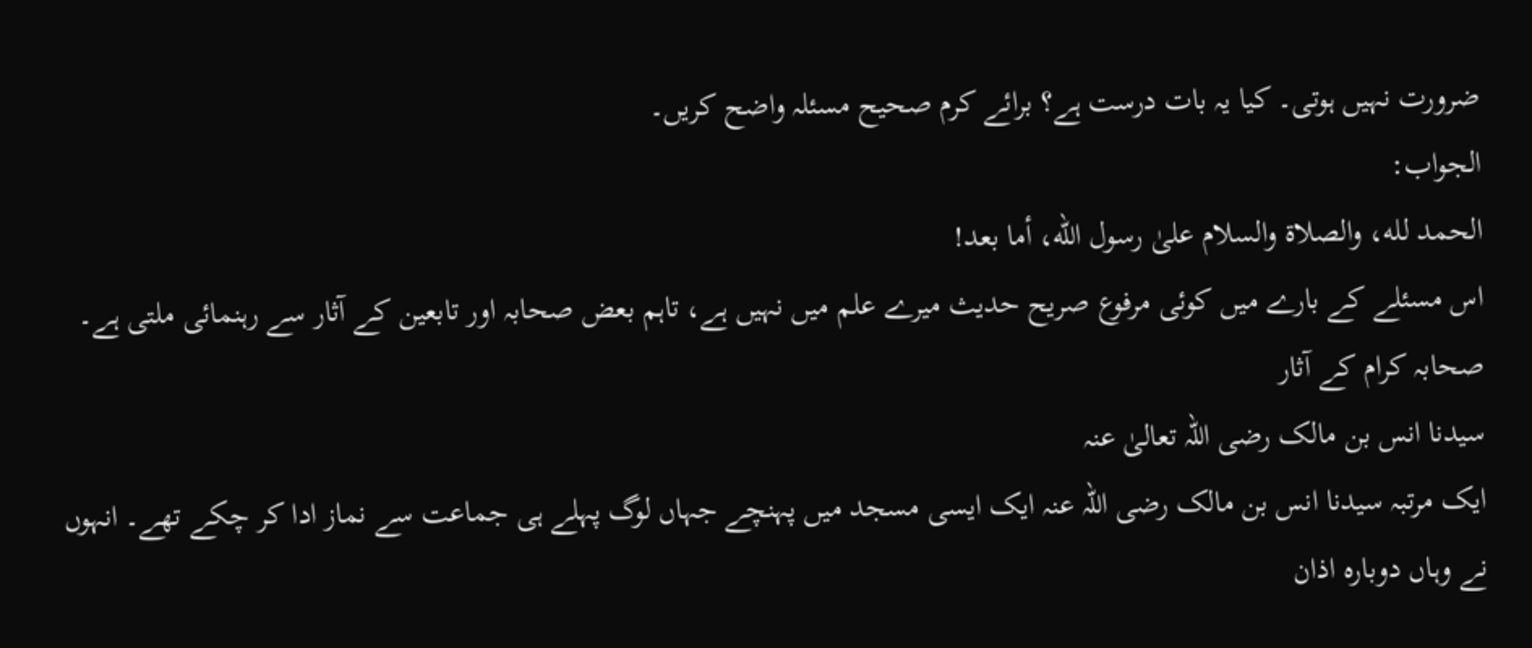ضرورت نہیں ہوتی۔ کیا یہ بات درست ہے؟ برائے کرم صحیح مسئلہ واضح کریں۔
الجواب:
الحمد لله، والصلاة والسلام علىٰ رسول الله، أما بعد!
اس مسئلے کے بارے میں کوئی مرفوع صریح حدیث میرے علم میں نہیں ہے، تاہم بعض صحابہ اور تابعین کے آثار سے رہنمائی ملتی ہے۔
صحابہ کرام کے آثار
سیدنا انس بن مالک رضی اللہ تعالیٰ عنہ
ایک مرتبہ سیدنا انس بن مالک رضی اللہ عنہ ایک ایسی مسجد میں پہنچے جہاں لوگ پہلے ہی جماعت سے نماز ادا کر چکے تھے۔ انہوں نے وہاں دوبارہ اذان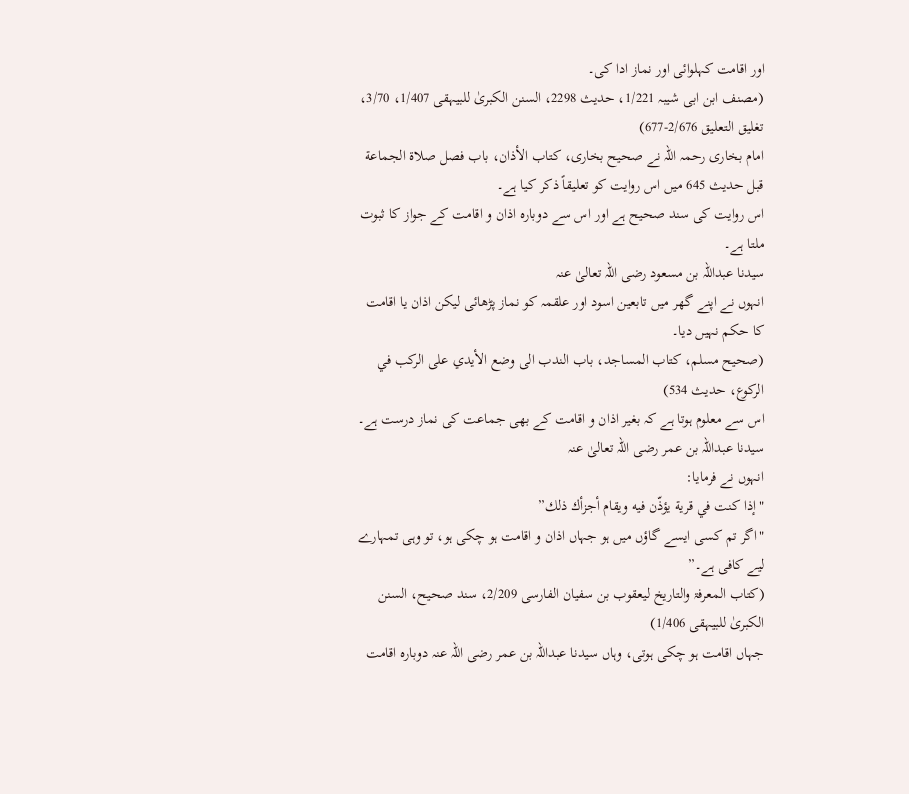اور اقامت کہلوائی اور نماز ادا کی۔
(مصنف ابن ابی شیبہ 1/221، حدیث 2298، السنن الکبریٰ للبیہقی 1/407، 3/70، تغلیق التعلیق 2/676-677)
امام بخاری رحمہ اللہ نے صحیح بخاری، کتاب الأذان، باب فصل صلاة الجماعة قبل حدیث 645 میں اس روایت کو تعلیقاً ذکر کیا ہے۔
اس روایت کی سند صحیح ہے اور اس سے دوبارہ اذان و اقامت کے جواز کا ثبوت ملتا ہے۔
سیدنا عبداللہ بن مسعود رضی اللہ تعالیٰ عنہ
انہوں نے اپنے گھر میں تابعین اسود اور علقمہ کو نماز پڑھائی لیکن اذان یا اقامت کا حکم نہیں دیا۔
(صحیح مسلم، کتاب المساجد، باب الندب الی وضع الأيدي على الركب في الركوع، حدیث 534)
اس سے معلوم ہوتا ہے کہ بغیر اذان و اقامت کے بھی جماعت کی نماز درست ہے۔
سیدنا عبداللہ بن عمر رضی اللہ تعالیٰ عنہ
انہوں نے فرمایا:
"إذا كنت في قرية يؤذّن فيه ويقام أجزأك ذلك”
"اگر تم کسی ایسے گاؤں میں ہو جہاں اذان و اقامت ہو چکی ہو، تو وہی تمہارے لیے کافی ہے۔”
(کتاب المعرفۃ والتاریخ لیعقوب بن سفیان الفارسی 2/209، سند صحیح، السنن الکبریٰ للبیہقی 1/406)
جہاں اقامت ہو چکی ہوتی، وہاں سیدنا عبداللہ بن عمر رضی اللہ عنہ دوبارہ اقامت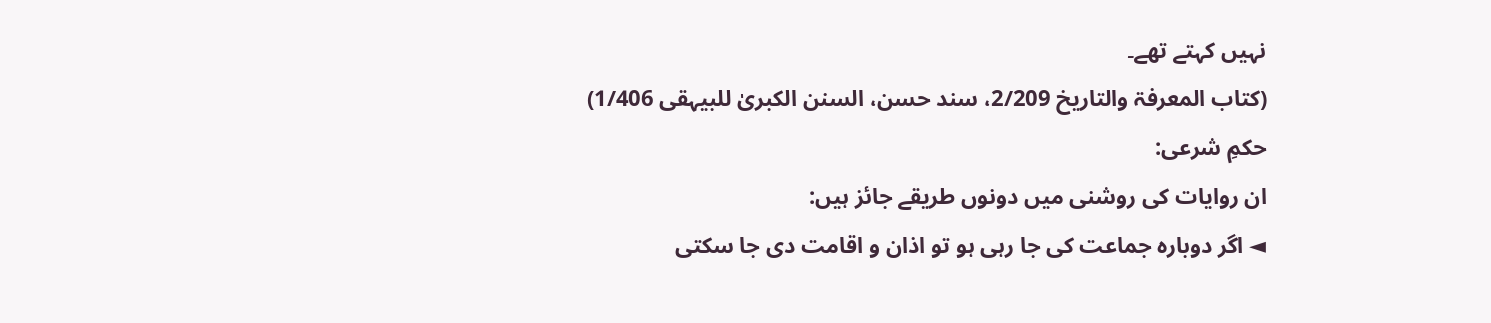نہیں کہتے تھے۔
(کتاب المعرفۃ والتاریخ 2/209، سند حسن، السنن الکبریٰ للبیہقی 1/406)
حکمِ شرعی:
ان روایات کی روشنی میں دونوں طریقے جائز ہیں:
◄ اگر دوبارہ جماعت کی جا رہی ہو تو اذان و اقامت دی جا سکتی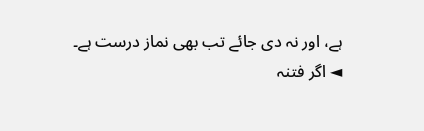ہے، اور نہ دی جائے تب بھی نماز درست ہے۔
◄ اگر فتنہ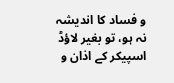و فساد کا اندیشہ نہ ہو، تو بغیر لاؤڈ اسپیکر کے اذان و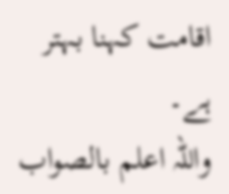اقامت کہنا بہتر ہے۔
واللہ اعلم بالصواب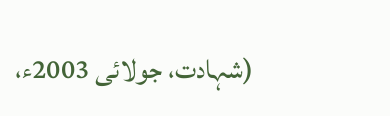(شہادت، جولائی 2003ء،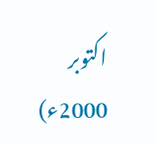اکتوبر 2000ء)